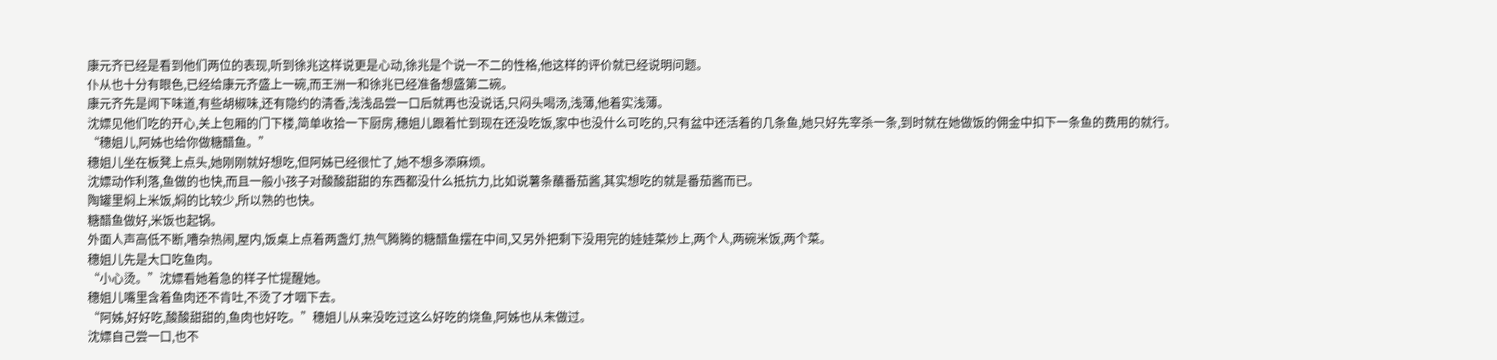康元齐已经是看到他们两位的表现,听到徐兆这样说更是心动,徐兆是个说一不二的性格,他这样的评价就已经说明问题。
仆从也十分有眼色,已经给康元齐盛上一碗,而王洲一和徐兆已经准备想盛第二碗。
康元齐先是闻下味道,有些胡椒味,还有隐约的清香,浅浅品尝一口后就再也没说话,只闷头喝汤,浅薄,他着实浅薄。
沈嫖见他们吃的开心,关上包厢的门下楼,简单收拾一下厨房,穗姐儿跟着忙到现在还没吃饭,家中也没什么可吃的,只有盆中还活着的几条鱼,她只好先宰杀一条,到时就在她做饭的佣金中扣下一条鱼的费用的就行。
“穗姐儿,阿姊也给你做糖醋鱼。”
穗姐儿坐在板凳上点头,她刚刚就好想吃,但阿姊已经很忙了,她不想多添麻烦。
沈嫖动作利落,鱼做的也快,而且一般小孩子对酸酸甜甜的东西都没什么抵抗力,比如说薯条蘸番茄酱,其实想吃的就是番茄酱而已。
陶罐里焖上米饭,焖的比较少,所以熟的也快。
糖醋鱼做好,米饭也起锅。
外面人声高低不断,嘈杂热闹,屋内,饭桌上点着两盏灯,热气腾腾的糖醋鱼摆在中间,又另外把剩下没用完的娃娃菜炒上,两个人,两碗米饭,两个菜。
穗姐儿先是大口吃鱼肉。
“小心烫。”沈嫖看她着急的样子忙提醒她。
穗姐儿嘴里含着鱼肉还不肯吐,不烫了才咽下去。
“阿姊,好好吃,酸酸甜甜的,鱼肉也好吃。”穗姐儿从来没吃过这么好吃的烧鱼,阿姊也从未做过。
沈嫖自己尝一口,也不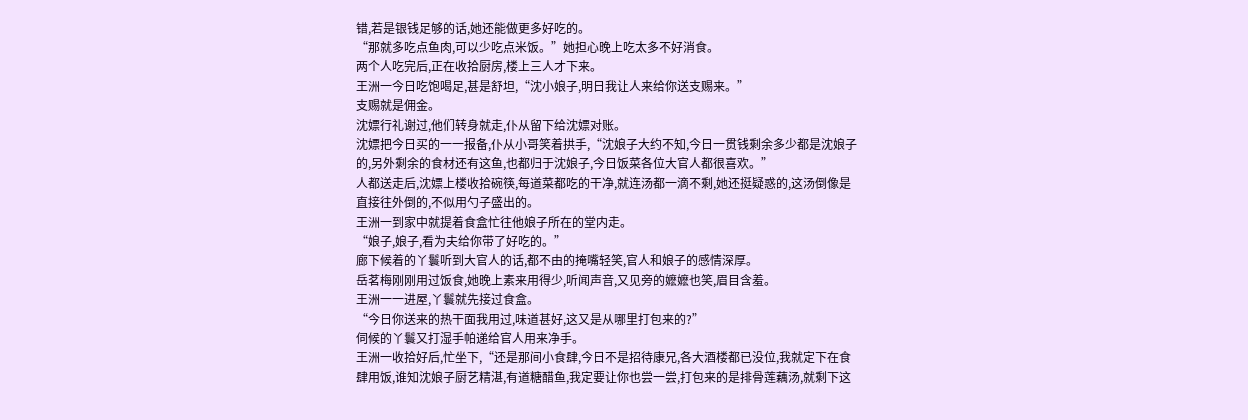错,若是银钱足够的话,她还能做更多好吃的。
“那就多吃点鱼肉,可以少吃点米饭。”她担心晚上吃太多不好消食。
两个人吃完后,正在收拾厨房,楼上三人才下来。
王洲一今日吃饱喝足,甚是舒坦,“沈小娘子,明日我让人来给你送支赐来。”
支赐就是佣金。
沈嫖行礼谢过,他们转身就走,仆从留下给沈嫖对账。
沈嫖把今日买的一一报备,仆从小哥笑着拱手,“沈娘子大约不知,今日一贯钱剩余多少都是沈娘子的,另外剩余的食材还有这鱼,也都归于沈娘子,今日饭菜各位大官人都很喜欢。”
人都送走后,沈嫖上楼收拾碗筷,每道菜都吃的干净,就连汤都一滴不剩,她还挺疑惑的,这汤倒像是直接往外倒的,不似用勺子盛出的。
王洲一到家中就提着食盒忙往他娘子所在的堂内走。
“娘子,娘子,看为夫给你带了好吃的。”
廊下候着的丫鬟听到大官人的话,都不由的掩嘴轻笑,官人和娘子的感情深厚。
岳茗梅刚刚用过饭食,她晚上素来用得少,听闻声音,又见旁的嬷嬷也笑,眉目含羞。
王洲一一进屋,丫鬟就先接过食盒。
“今日你送来的热干面我用过,味道甚好,这又是从哪里打包来的?”
伺候的丫鬟又打湿手帕递给官人用来净手。
王洲一收拾好后,忙坐下,“还是那间小食肆,今日不是招待康兄,各大酒楼都已没位,我就定下在食肆用饭,谁知沈娘子厨艺精湛,有道糖醋鱼,我定要让你也尝一尝,打包来的是排骨莲藕汤,就剩下这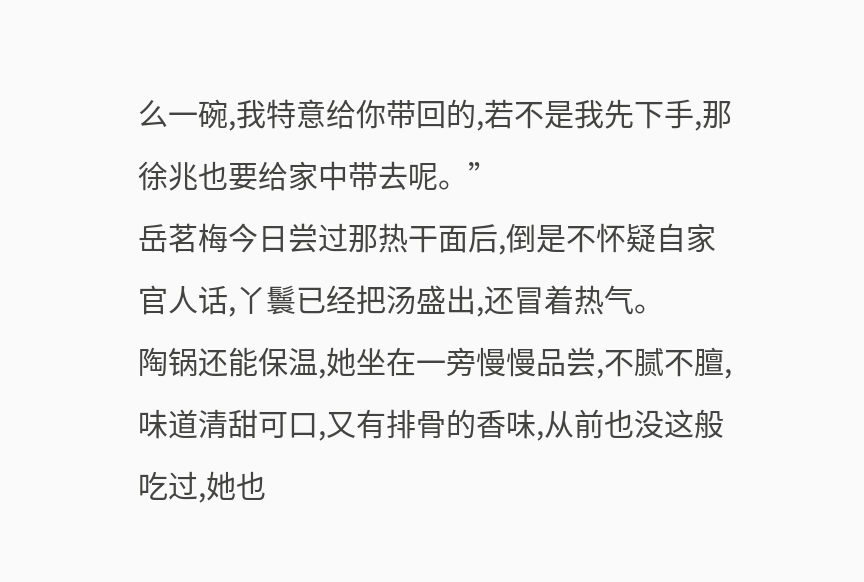么一碗,我特意给你带回的,若不是我先下手,那徐兆也要给家中带去呢。”
岳茗梅今日尝过那热干面后,倒是不怀疑自家官人话,丫鬟已经把汤盛出,还冒着热气。
陶锅还能保温,她坐在一旁慢慢品尝,不腻不膻,味道清甜可口,又有排骨的香味,从前也没这般吃过,她也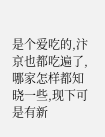是个爱吃的,汴京也都吃遍了,哪家怎样都知晓一些,现下可是有新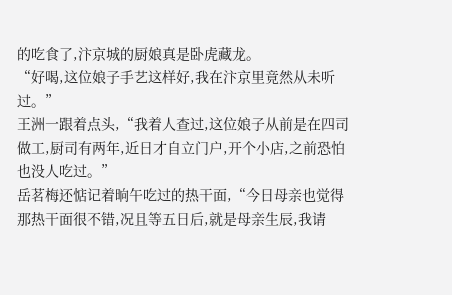的吃食了,汴京城的厨娘真是卧虎藏龙。
“好喝,这位娘子手艺这样好,我在汴京里竟然从未听过。”
王洲一跟着点头,“我着人查过,这位娘子从前是在四司做工,厨司有两年,近日才自立门户,开个小店,之前恐怕也没人吃过。”
岳茗梅还惦记着晌午吃过的热干面,“今日母亲也觉得那热干面很不错,况且等五日后,就是母亲生辰,我请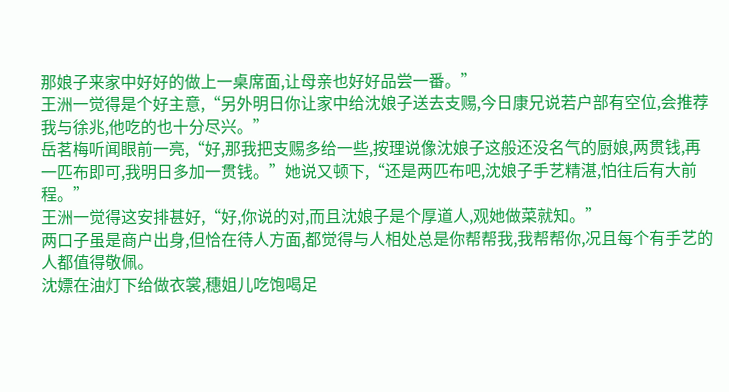那娘子来家中好好的做上一桌席面,让母亲也好好品尝一番。”
王洲一觉得是个好主意,“另外明日你让家中给沈娘子送去支赐,今日康兄说若户部有空位,会推荐我与徐兆,他吃的也十分尽兴。”
岳茗梅听闻眼前一亮,“好,那我把支赐多给一些,按理说像沈娘子这般还没名气的厨娘,两贯钱,再一匹布即可,我明日多加一贯钱。”她说又顿下,“还是两匹布吧,沈娘子手艺精湛,怕往后有大前程。”
王洲一觉得这安排甚好,“好,你说的对,而且沈娘子是个厚道人,观她做菜就知。”
两口子虽是商户出身,但恰在待人方面,都觉得与人相处总是你帮帮我,我帮帮你,况且每个有手艺的人都值得敬佩。
沈嫖在油灯下给做衣裳,穗姐儿吃饱喝足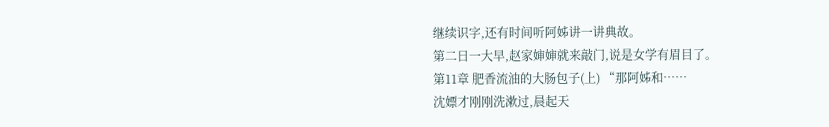继续识字,还有时间听阿姊讲一讲典故。
第二日一大早,赵家婶婶就来敲门,说是女学有眉目了。
第11章 肥香流油的大肠包子(上) “那阿姊和……
沈嫖才刚刚洗漱过,晨起天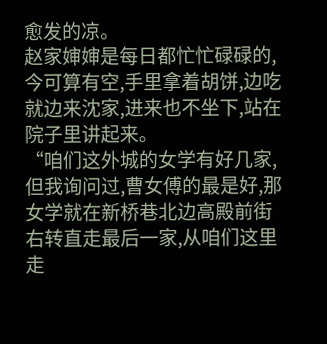愈发的凉。
赵家婶婶是每日都忙忙碌碌的,今可算有空,手里拿着胡饼,边吃就边来沈家,进来也不坐下,站在院子里讲起来。
“咱们这外城的女学有好几家,但我询问过,曹女傅的最是好,那女学就在新桥巷北边高殿前街右转直走最后一家,从咱们这里走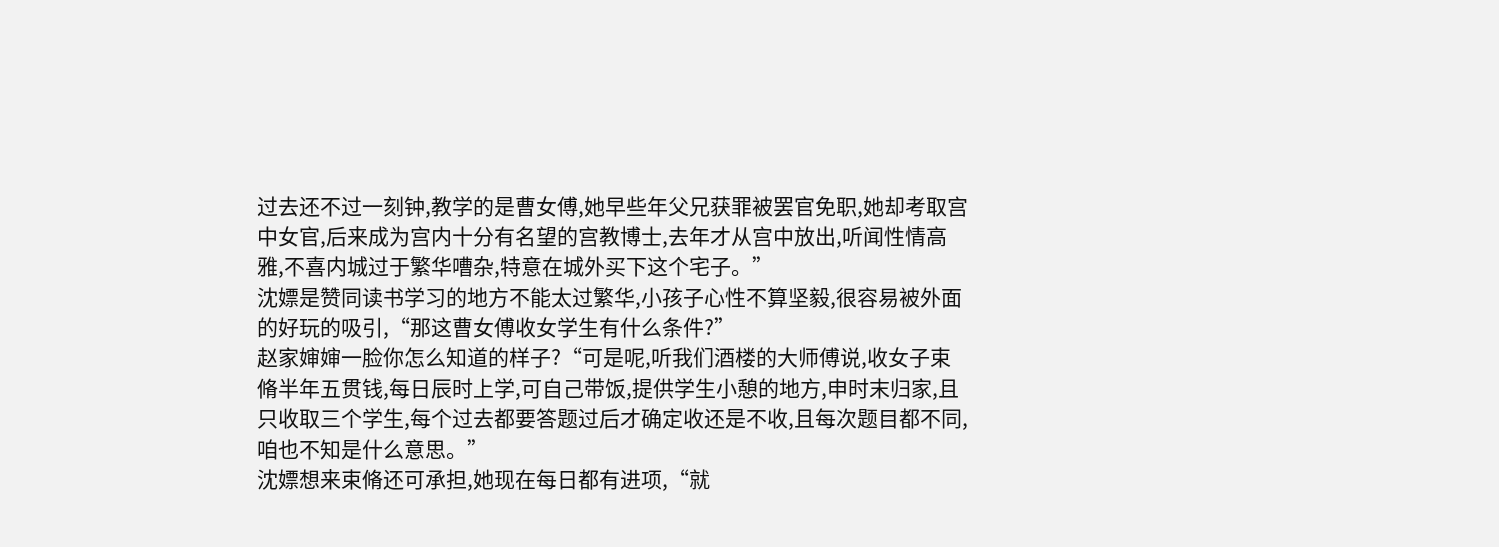过去还不过一刻钟,教学的是曹女傅,她早些年父兄获罪被罢官免职,她却考取宫中女官,后来成为宫内十分有名望的宫教博士,去年才从宫中放出,听闻性情高雅,不喜内城过于繁华嘈杂,特意在城外买下这个宅子。”
沈嫖是赞同读书学习的地方不能太过繁华,小孩子心性不算坚毅,很容易被外面的好玩的吸引,“那这曹女傅收女学生有什么条件?”
赵家婶婶一脸你怎么知道的样子?“可是呢,听我们酒楼的大师傅说,收女子束脩半年五贯钱,每日辰时上学,可自己带饭,提供学生小憩的地方,申时末归家,且只收取三个学生,每个过去都要答题过后才确定收还是不收,且每次题目都不同,咱也不知是什么意思。”
沈嫖想来束脩还可承担,她现在每日都有进项,“就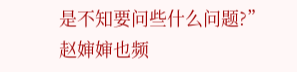是不知要问些什么问题?”
赵婶婶也频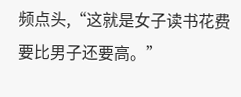频点头,“这就是女子读书花费要比男子还要高。”